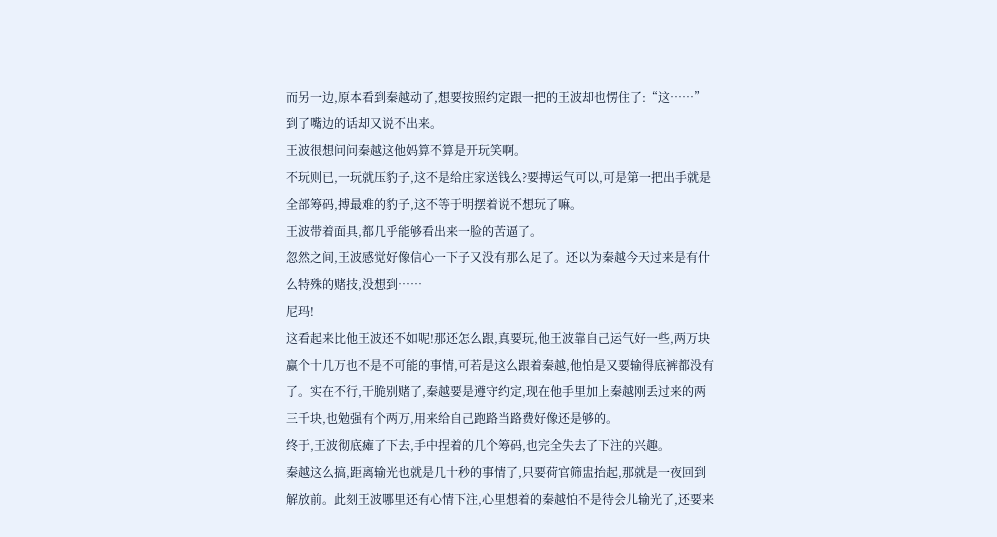而另一边,原本看到秦越动了,想要按照约定跟一把的王波却也愣住了:“这……”
到了嘴边的话却又说不出来。
王波很想问问秦越这他妈算不算是开玩笑啊。
不玩则已,一玩就压豹子,这不是给庄家送钱么?要搏运气可以,可是第一把出手就是全部筹码,搏最难的豹子,这不等于明摆着说不想玩了嘛。
王波带着面具,都几乎能够看出来一脸的苦逼了。
忽然之间,王波感觉好像信心一下子又没有那么足了。还以为秦越今天过来是有什么特殊的赌技,没想到……
尼玛!
这看起来比他王波还不如呢!那还怎么跟,真要玩,他王波靠自己运气好一些,两万块赢个十几万也不是不可能的事情,可若是这么跟着秦越,他怕是又要输得底裤都没有了。实在不行,干脆别赌了,秦越要是遵守约定,现在他手里加上秦越刚丢过来的两三千块,也勉强有个两万,用来给自己跑路当路费好像还是够的。
终于,王波彻底瘫了下去,手中捏着的几个筹码,也完全失去了下注的兴趣。
秦越这么搞,距离输光也就是几十秒的事情了,只要荷官筛盅抬起,那就是一夜回到解放前。此刻王波哪里还有心情下注,心里想着的秦越怕不是待会儿输光了,还要来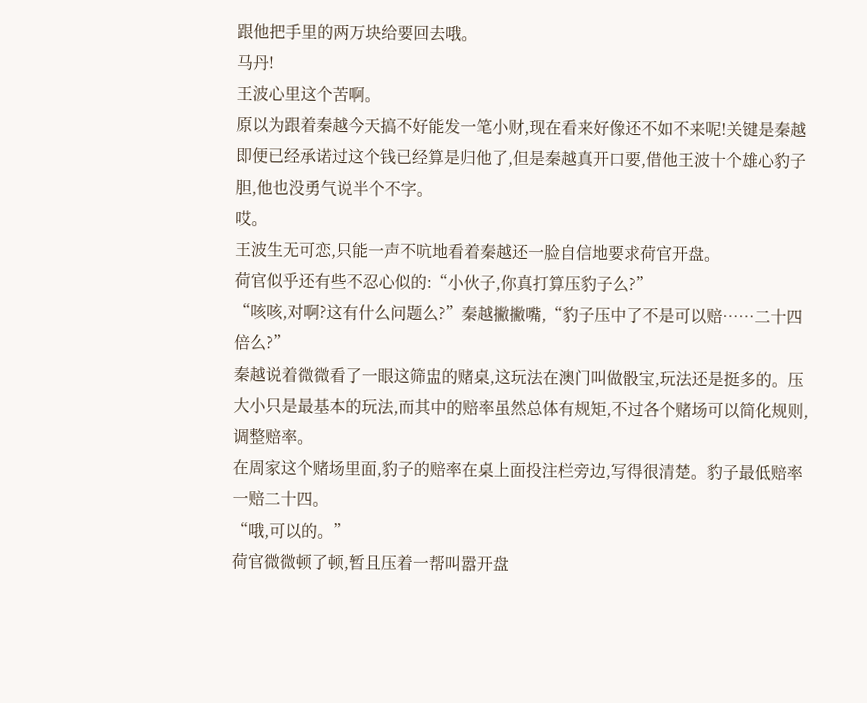跟他把手里的两万块给要回去哦。
马丹!
王波心里这个苦啊。
原以为跟着秦越今天搞不好能发一笔小财,现在看来好像还不如不来呢!关键是秦越即便已经承诺过这个钱已经算是归他了,但是秦越真开口要,借他王波十个雄心豹子胆,他也没勇气说半个不字。
哎。
王波生无可恋,只能一声不吭地看着秦越还一脸自信地要求荷官开盘。
荷官似乎还有些不忍心似的:“小伙子,你真打算压豹子么?”
“咳咳,对啊?这有什么问题么?”秦越撇撇嘴,“豹子压中了不是可以赔……二十四倍么?”
秦越说着微微看了一眼这筛盅的赌桌,这玩法在澳门叫做骰宝,玩法还是挺多的。压大小只是最基本的玩法,而其中的赔率虽然总体有规矩,不过各个赌场可以简化规则,调整赔率。
在周家这个赌场里面,豹子的赔率在桌上面投注栏旁边,写得很清楚。豹子最低赔率一赔二十四。
“哦,可以的。”
荷官微微顿了顿,暂且压着一帮叫嚣开盘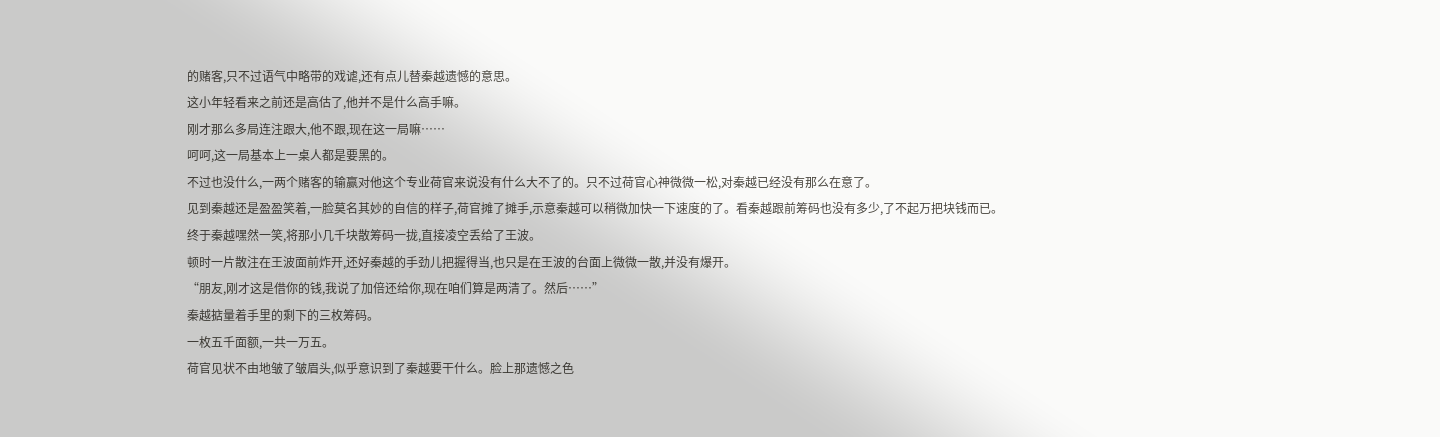的赌客,只不过语气中略带的戏谑,还有点儿替秦越遗憾的意思。
这小年轻看来之前还是高估了,他并不是什么高手嘛。
刚才那么多局连注跟大,他不跟,现在这一局嘛……
呵呵,这一局基本上一桌人都是要黑的。
不过也没什么,一两个赌客的输赢对他这个专业荷官来说没有什么大不了的。只不过荷官心神微微一松,对秦越已经没有那么在意了。
见到秦越还是盈盈笑着,一脸莫名其妙的自信的样子,荷官摊了摊手,示意秦越可以稍微加快一下速度的了。看秦越跟前筹码也没有多少,了不起万把块钱而已。
终于秦越嘿然一笑,将那小几千块散筹码一拢,直接凌空丢给了王波。
顿时一片散注在王波面前炸开,还好秦越的手劲儿把握得当,也只是在王波的台面上微微一散,并没有爆开。
“朋友,刚才这是借你的钱,我说了加倍还给你,现在咱们算是两清了。然后……”
秦越掂量着手里的剩下的三枚筹码。
一枚五千面额,一共一万五。
荷官见状不由地皱了皱眉头,似乎意识到了秦越要干什么。脸上那遗憾之色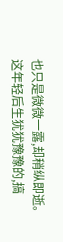也只是微微一露,却稍纵即逝。这年轻后生犹犹豫豫的,搞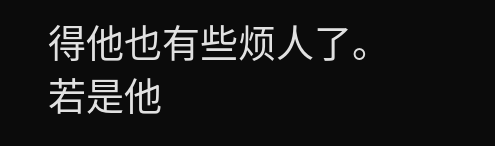得他也有些烦人了。
若是他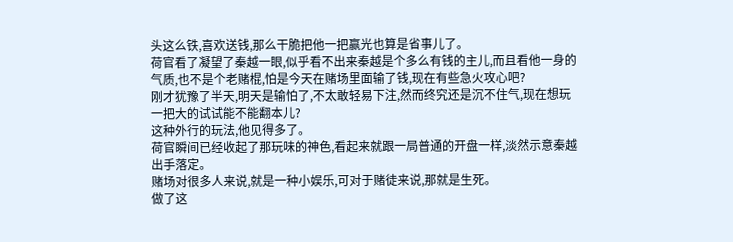头这么铁,喜欢送钱,那么干脆把他一把赢光也算是省事儿了。
荷官看了凝望了秦越一眼,似乎看不出来秦越是个多么有钱的主儿,而且看他一身的气质,也不是个老赌棍,怕是今天在赌场里面输了钱,现在有些急火攻心吧?
刚才犹豫了半天,明天是输怕了,不太敢轻易下注,然而终究还是沉不住气,现在想玩一把大的试试能不能翻本儿?
这种外行的玩法,他见得多了。
荷官瞬间已经收起了那玩味的神色,看起来就跟一局普通的开盘一样,淡然示意秦越出手落定。
赌场对很多人来说,就是一种小娱乐,可对于赌徒来说,那就是生死。
做了这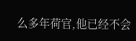么多年荷官,他已经不会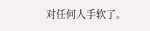对任何人手软了。